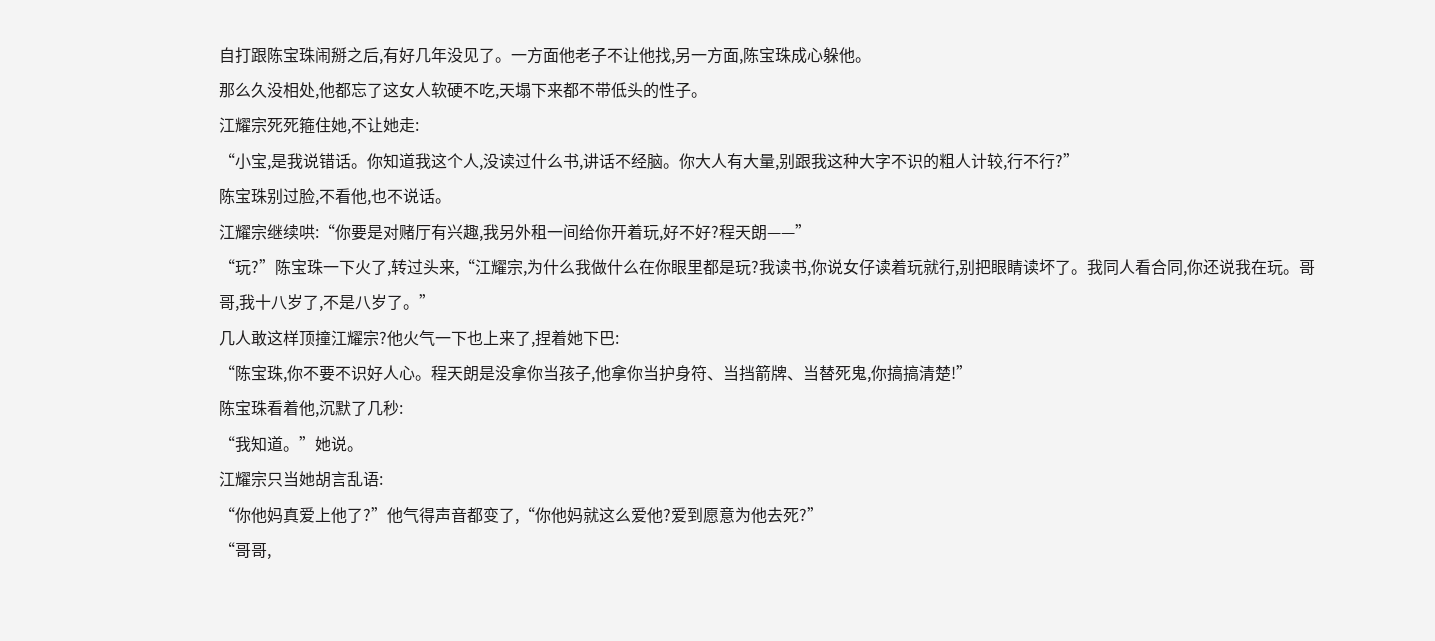自打跟陈宝珠闹掰之后,有好几年没见了。一方面他老子不让他找,另一方面,陈宝珠成心躲他。
那么久没相处,他都忘了这女人软硬不吃,天塌下来都不带低头的性子。
江耀宗死死箍住她,不让她走:
“小宝,是我说错话。你知道我这个人,没读过什么书,讲话不经脑。你大人有大量,别跟我这种大字不识的粗人计较,行不行?”
陈宝珠别过脸,不看他,也不说话。
江耀宗继续哄:“你要是对赌厅有兴趣,我另外租一间给你开着玩,好不好?程天朗——”
“玩?”陈宝珠一下火了,转过头来,“江耀宗,为什么我做什么在你眼里都是玩?我读书,你说女仔读着玩就行,别把眼睛读坏了。我同人看合同,你还说我在玩。哥哥,我十八岁了,不是八岁了。”
几人敢这样顶撞江耀宗?他火气一下也上来了,捏着她下巴:
“陈宝珠,你不要不识好人心。程天朗是没拿你当孩子,他拿你当护身符、当挡箭牌、当替死鬼,你搞搞清楚!”
陈宝珠看着他,沉默了几秒:
“我知道。”她说。
江耀宗只当她胡言乱语:
“你他妈真爱上他了?”他气得声音都变了,“你他妈就这么爱他?爱到愿意为他去死?”
“哥哥,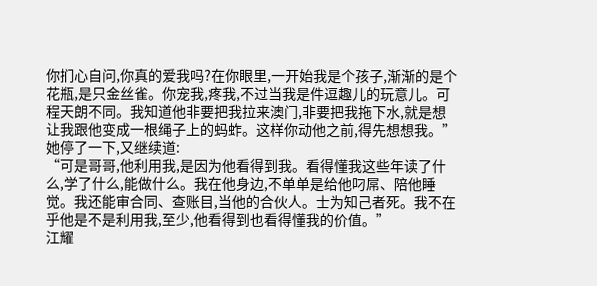你扪心自问,你真的爱我吗?在你眼里,一开始我是个孩子,渐渐的是个花瓶,是只金丝雀。你宠我,疼我,不过当我是件逗趣儿的玩意儿。可程天朗不同。我知道他非要把我拉来澳门,非要把我拖下水,就是想让我跟他变成一根绳子上的蚂蚱。这样你动他之前,得先想想我。”
她停了一下,又继续道:
“可是哥哥,他利用我,是因为他看得到我。看得懂我这些年读了什么,学了什么,能做什么。我在他身边,不单单是给他叼屌、陪他睡觉。我还能审合同、查账目,当他的合伙人。士为知己者死。我不在乎他是不是利用我,至少,他看得到也看得懂我的价值。”
江耀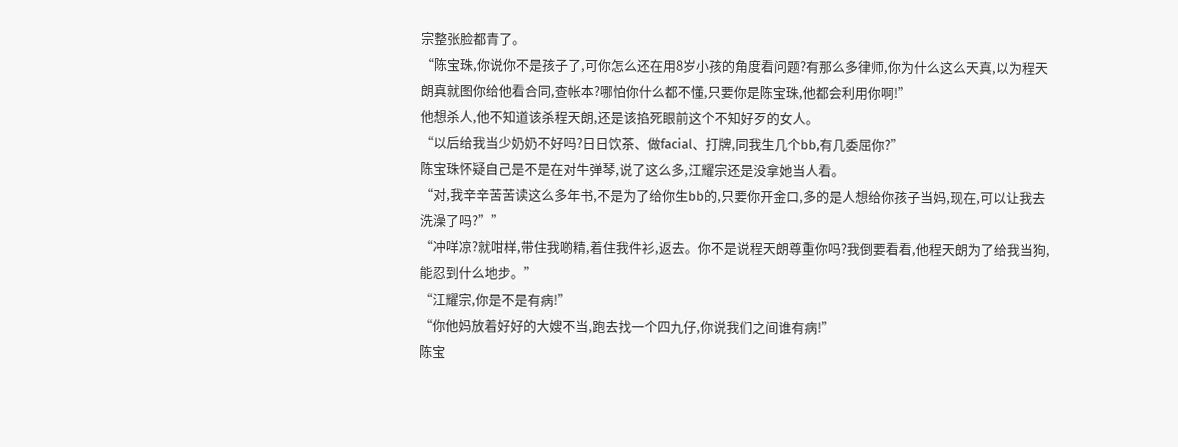宗整张脸都青了。
“陈宝珠,你说你不是孩子了,可你怎么还在用8岁小孩的角度看问题?有那么多律师,你为什么这么天真,以为程天朗真就图你给他看合同,查帐本?哪怕你什么都不懂,只要你是陈宝珠,他都会利用你啊!”
他想杀人,他不知道该杀程天朗,还是该掐死眼前这个不知好歹的女人。
“以后给我当少奶奶不好吗?日日饮茶、做facial、打牌,同我生几个bb,有几委屈你?”
陈宝珠怀疑自己是不是在对牛弹琴,说了这么多,江耀宗还是没拿她当人看。
“对,我辛辛苦苦读这么多年书,不是为了给你生bb的,只要你开金口,多的是人想给你孩子当妈,现在,可以让我去洗澡了吗?””
“冲咩凉?就咁样,带住我啲精,着住我件衫,返去。你不是说程天朗尊重你吗?我倒要看看,他程天朗为了给我当狗,能忍到什么地步。”
“江耀宗,你是不是有病!”
“你他妈放着好好的大嫂不当,跑去找一个四九仔,你说我们之间谁有病!”
陈宝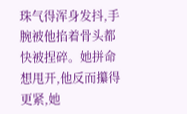珠气得浑身发抖,手腕被他掐着骨头都快被捏碎。她拼命想甩开,他反而攥得更紧,她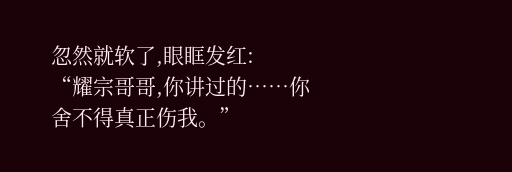忽然就软了,眼眶发红:
“耀宗哥哥,你讲过的……你舍不得真正伤我。”